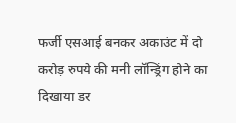फर्जी एसआई बनकर अकाउंट में दो करोड़ रुपये की मनी लॉन्ड्रिंग होने का दिखाया डर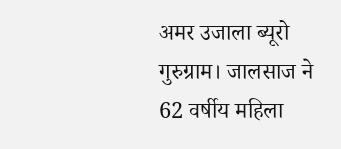अमर उजाला ब्यूरो
गुरुग्राम। जालसाज ने 62 वर्षीय महिला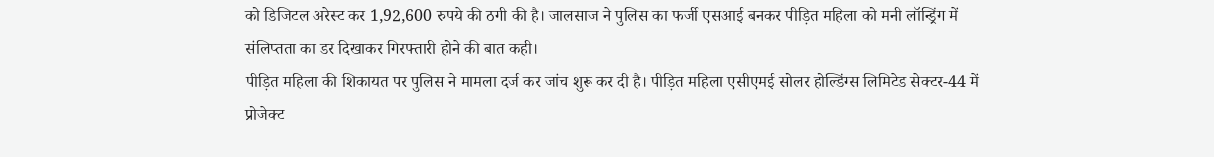को डिजिटल अरेस्ट कर 1,92,600 रुपये की ठगी की है। जालसाज ने पुलिस का फर्जी एसआई बनकर पीड़ित महिला को मनी लॉन्ड्रिंग में संलिप्तता का डर दिखाकर गिरफ्तारी होने की बात कही।
पीड़ित महिला की शिकायत पर पुलिस ने मामला दर्ज कर जांच शुरू कर दी है। पीड़ित महिला एसीएमई सोलर होल्डिंग्स लिमिटेड सेक्टर-44 में प्रोजेक्ट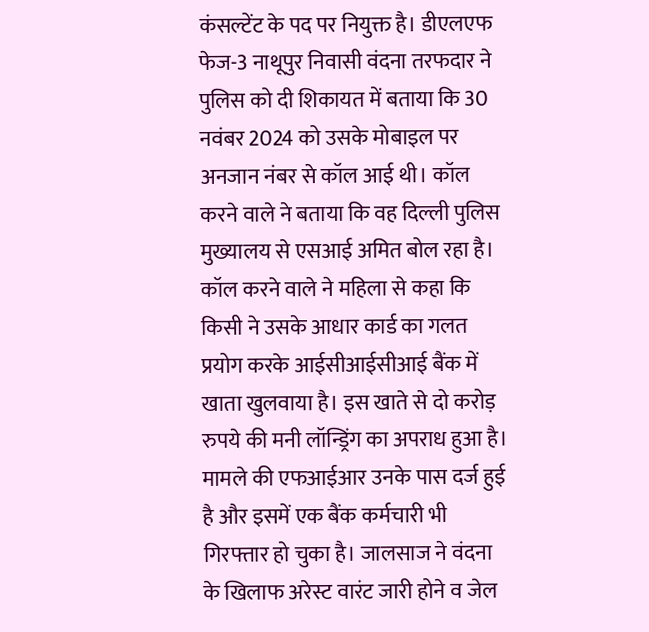कंसल्टेंट के पद पर नियुक्त है। डीएलएफ फेज-3 नाथूपुर निवासी वंदना तरफदार ने पुलिस को दी शिकायत में बताया कि 30 नवंबर 2024 को उसके मोबाइल पर अनजान नंबर से कॉल आई थी। कॉल करने वाले ने बताया कि वह दिल्ली पुलिस मुख्यालय से एसआई अमित बोल रहा है। कॉल करने वाले ने महिला से कहा कि किसी ने उसके आधार कार्ड का गलत प्रयोग करके आईसीआईसीआई बैंक में खाता खुलवाया है। इस खाते से दो करोड़ रुपये की मनी लॉन्ड्रिंग का अपराध हुआ है। मामले की एफआईआर उनके पास दर्ज हुई है और इसमें एक बैंक कर्मचारी भी गिरफ्तार हो चुका है। जालसाज ने वंदना के खिलाफ अरेस्ट वारंट जारी होने व जेल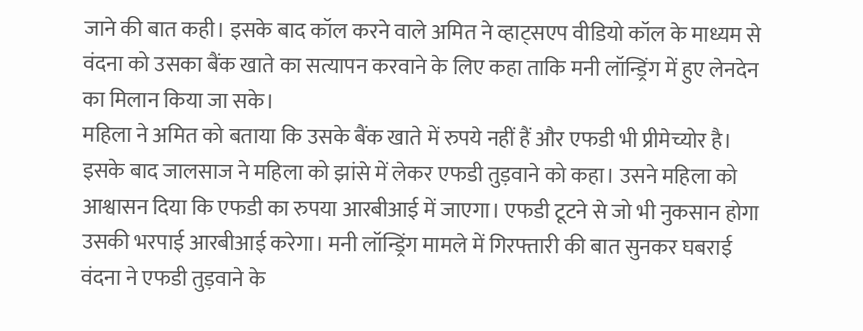जाने की बात कही। इसके बाद कॉल करने वाले अमित ने व्हाट्सएप वीडियो कॉल के माध्यम से वंदना को उसका बैंक खाते का सत्यापन करवाने के लिए कहा ताकि मनी लॉन्ड्रिंग में हुए लेनदेन का मिलान किया जा सके।
महिला ने अमित को बताया कि उसके बैंक खाते में रुपये नहीं हैं और एफडी भी प्रीमेच्योर है। इसके बाद जालसाज ने महिला को झांसे में लेकर एफडी तुड़वाने को कहा। उसने महिला को आश्वासन दिया कि एफडी का रुपया आरबीआई में जाएगा। एफडी टूटने से जो भी नुकसान होगा उसकी भरपाई आरबीआई करेगा। मनी लॉन्ड्रिंग मामले में गिरफ्तारी की बात सुनकर घबराई वंदना ने एफडी तुड़वाने के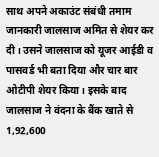साथ अपने अकाउंट संबंधी तमाम जानकारी जालसाज अमित से शेयर कर दी। उसने जालसाज को यूजर आईडी व पासवर्ड भी बता दिया और चार बार ओटीपी शेयर किया। इसके बाद जालसाज ने वंदना के बैंक खाते से 1,92,600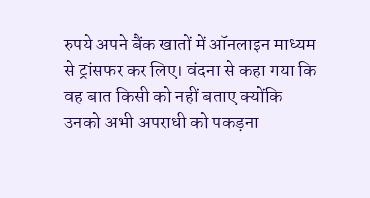रुपये अपने बैंक खातों में ऑनलाइन माध्यम से ट्रांसफर कर लिए। वंदना से कहा गया कि वह बात किसी को नहीं बताए क्योंकि उनको अभी अपराधी को पकड़ना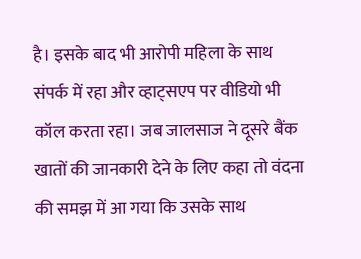है। इसके बाद भी आरोपी महिला के साथ संपर्क में रहा और व्हाट्सएप पर वीडियो भी कॉल करता रहा। जब जालसाज ने दूसरे बैंक खातों की जानकारी देने के लिए कहा तो वंदना की समझ में आ गया कि उसके साथ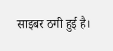साइबर ठगी हुई है।